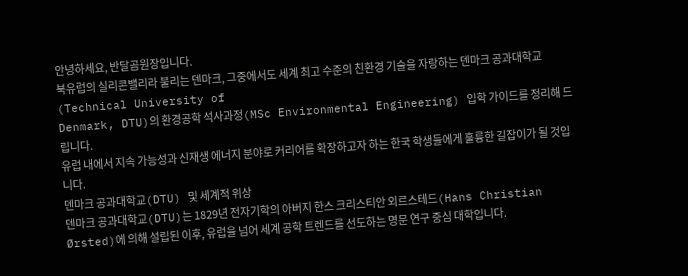안녕하세요, 반달곰원장입니다.
북유럽의 실리콘밸리라 불리는 덴마크, 그중에서도 세계 최고 수준의 친환경 기술을 자랑하는 덴마크 공과대학교(Technical University of
Denmark, DTU)의 환경공학 석사과정(MSc Environmental Engineering) 입학 가이드를 정리해 드립니다.
유럽 내에서 지속 가능성과 신재생 에너지 분야로 커리어를 확장하고자 하는 한국 학생들에게 훌륭한 길잡이가 될 것입니다.
덴마크 공과대학교(DTU) 및 세계적 위상
덴마크 공과대학교(DTU)는 1829년 전자기학의 아버지 한스 크리스티안 외르스테드(Hans Christian Ørsted)에 의해 설립된 이후, 유럽을 넘어 세계 공학 트렌드를 선도하는 명문 연구 중심 대학입니다.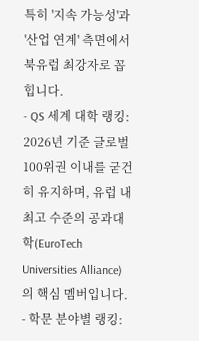특히 '지속 가능성'과 '산업 연계' 측면에서 북유럽 최강자로 꼽힙니다.
- QS 세계 대학 랭킹: 2026년 기준 글로벌 100위권 이내를 굳건히 유지하며, 유럽 내 최고 수준의 공과대학(EuroTech Universities Alliance)의 핵심 멤버입니다.
- 학문 분야별 랭킹: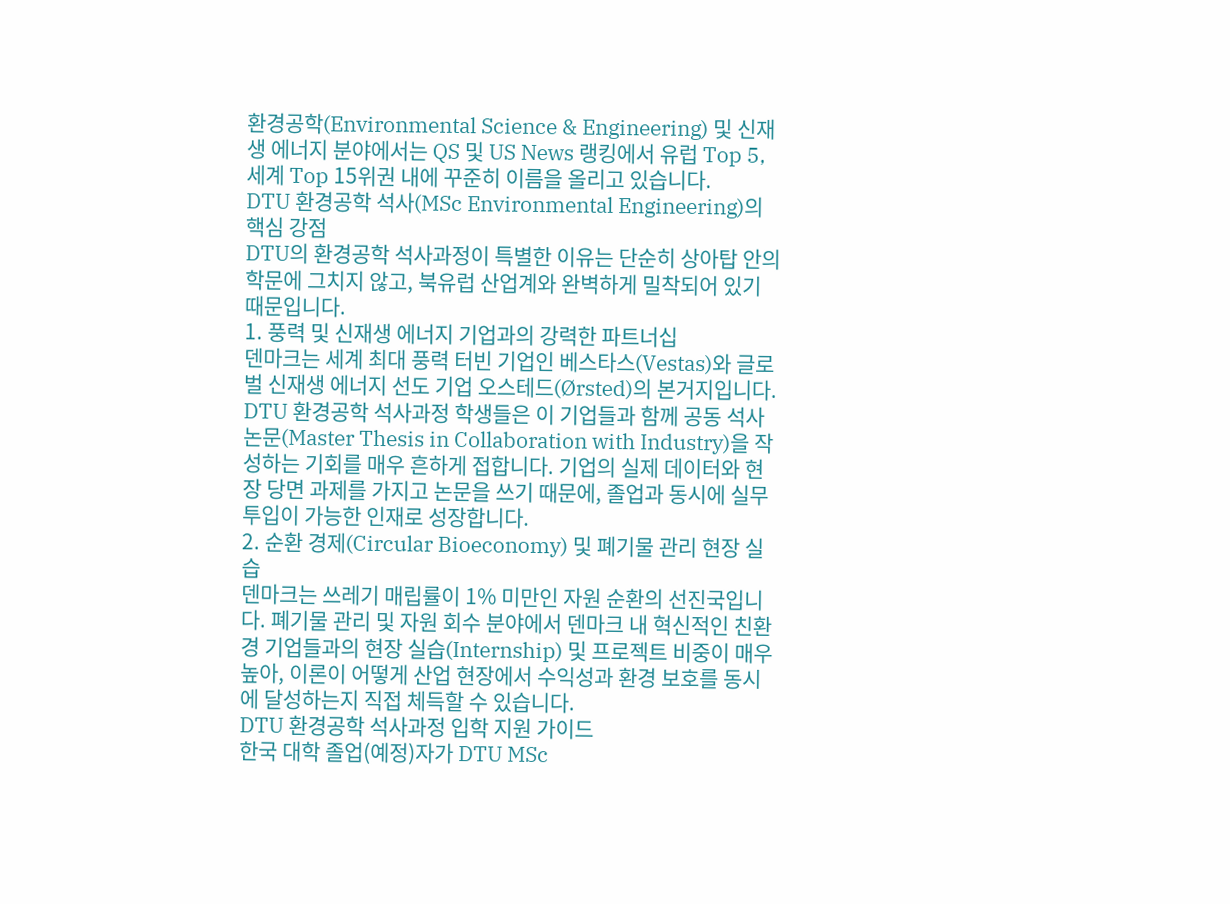환경공학(Environmental Science & Engineering) 및 신재생 에너지 분야에서는 QS 및 US News 랭킹에서 유럽 Top 5, 세계 Top 15위권 내에 꾸준히 이름을 올리고 있습니다.
DTU 환경공학 석사(MSc Environmental Engineering)의 핵심 강점
DTU의 환경공학 석사과정이 특별한 이유는 단순히 상아탑 안의 학문에 그치지 않고, 북유럽 산업계와 완벽하게 밀착되어 있기 때문입니다.
1. 풍력 및 신재생 에너지 기업과의 강력한 파트너십
덴마크는 세계 최대 풍력 터빈 기업인 베스타스(Vestas)와 글로벌 신재생 에너지 선도 기업 오스테드(Ørsted)의 본거지입니다. DTU 환경공학 석사과정 학생들은 이 기업들과 함께 공동 석사 논문(Master Thesis in Collaboration with Industry)을 작성하는 기회를 매우 흔하게 접합니다. 기업의 실제 데이터와 현장 당면 과제를 가지고 논문을 쓰기 때문에, 졸업과 동시에 실무 투입이 가능한 인재로 성장합니다.
2. 순환 경제(Circular Bioeconomy) 및 폐기물 관리 현장 실습
덴마크는 쓰레기 매립률이 1% 미만인 자원 순환의 선진국입니다. 폐기물 관리 및 자원 회수 분야에서 덴마크 내 혁신적인 친환경 기업들과의 현장 실습(Internship) 및 프로젝트 비중이 매우 높아, 이론이 어떻게 산업 현장에서 수익성과 환경 보호를 동시에 달성하는지 직접 체득할 수 있습니다.
DTU 환경공학 석사과정 입학 지원 가이드
한국 대학 졸업(예정)자가 DTU MSc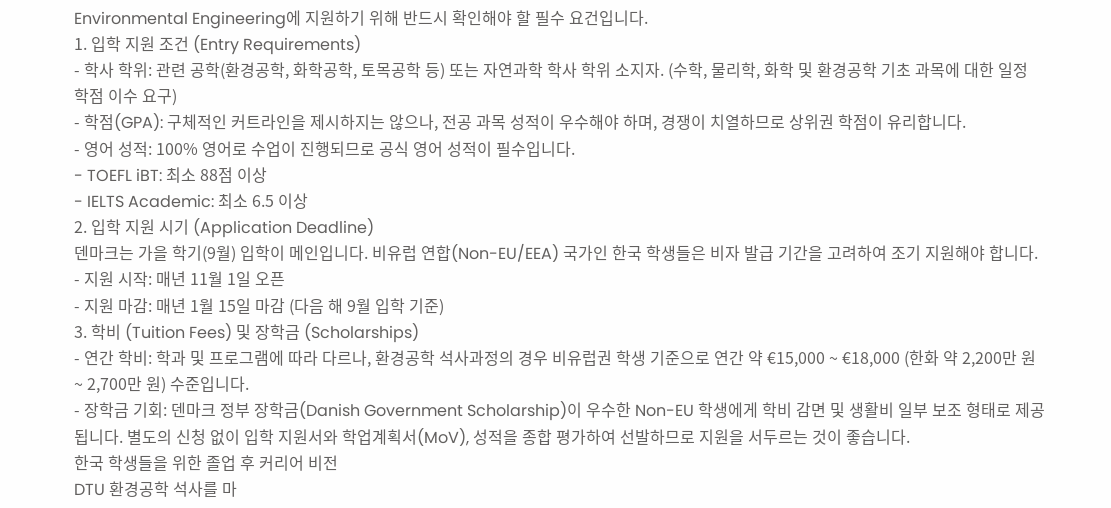Environmental Engineering에 지원하기 위해 반드시 확인해야 할 필수 요건입니다.
1. 입학 지원 조건 (Entry Requirements)
- 학사 학위: 관련 공학(환경공학, 화학공학, 토목공학 등) 또는 자연과학 학사 학위 소지자. (수학, 물리학, 화학 및 환경공학 기초 과목에 대한 일정 학점 이수 요구)
- 학점(GPA): 구체적인 커트라인을 제시하지는 않으나, 전공 과목 성적이 우수해야 하며, 경쟁이 치열하므로 상위권 학점이 유리합니다.
- 영어 성적: 100% 영어로 수업이 진행되므로 공식 영어 성적이 필수입니다.
- TOEFL iBT: 최소 88점 이상
- IELTS Academic: 최소 6.5 이상
2. 입학 지원 시기 (Application Deadline)
덴마크는 가을 학기(9월) 입학이 메인입니다. 비유럽 연합(Non-EU/EEA) 국가인 한국 학생들은 비자 발급 기간을 고려하여 조기 지원해야 합니다.
- 지원 시작: 매년 11월 1일 오픈
- 지원 마감: 매년 1월 15일 마감 (다음 해 9월 입학 기준)
3. 학비 (Tuition Fees) 및 장학금 (Scholarships)
- 연간 학비: 학과 및 프로그램에 따라 다르나, 환경공학 석사과정의 경우 비유럽권 학생 기준으로 연간 약 €15,000 ~ €18,000 (한화 약 2,200만 원 ~ 2,700만 원) 수준입니다.
- 장학금 기회: 덴마크 정부 장학금(Danish Government Scholarship)이 우수한 Non-EU 학생에게 학비 감면 및 생활비 일부 보조 형태로 제공됩니다. 별도의 신청 없이 입학 지원서와 학업계획서(MoV), 성적을 종합 평가하여 선발하므로 지원을 서두르는 것이 좋습니다.
한국 학생들을 위한 졸업 후 커리어 비전
DTU 환경공학 석사를 마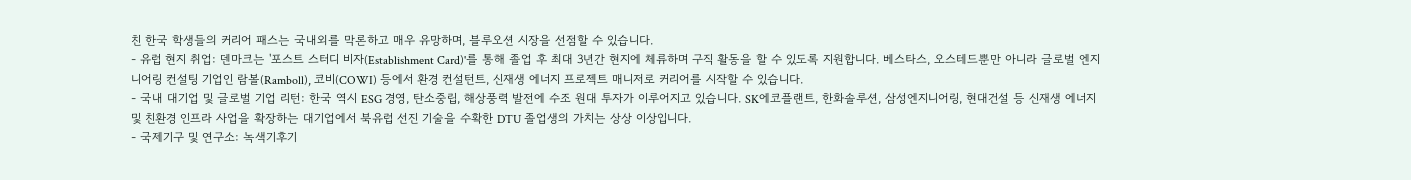친 한국 학생들의 커리어 패스는 국내외를 막론하고 매우 유망하며, 블루오션 시장을 선점할 수 있습니다.
- 유럽 현지 취업: 덴마크는 '포스트 스터디 비자(Establishment Card)'를 통해 졸업 후 최대 3년간 현지에 체류하며 구직 활동을 할 수 있도록 지원합니다. 베스타스, 오스테드뿐만 아니라 글로벌 엔지니어링 컨설팅 기업인 람볼(Ramboll), 코비(COWI) 등에서 환경 컨설턴트, 신재생 에너지 프로젝트 매니저로 커리어를 시작할 수 있습니다.
- 국내 대기업 및 글로벌 기업 리턴: 한국 역시 ESG 경영, 탄소중립, 해상풍력 발전에 수조 원대 투자가 이루어지고 있습니다. SK에코플랜트, 한화솔루션, 삼성엔지니어링, 현대건설 등 신재생 에너지 및 친환경 인프라 사업을 확장하는 대기업에서 북유럽 선진 기술을 수확한 DTU 졸업생의 가치는 상상 이상입니다.
- 국제기구 및 연구소: 녹색기후기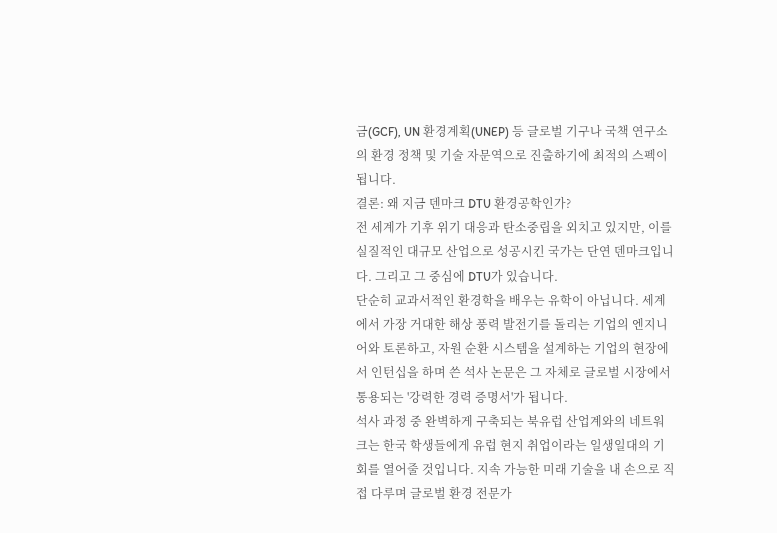금(GCF), UN 환경계획(UNEP) 등 글로벌 기구나 국책 연구소의 환경 정책 및 기술 자문역으로 진출하기에 최적의 스펙이 됩니다.
결론: 왜 지금 덴마크 DTU 환경공학인가?
전 세계가 기후 위기 대응과 탄소중립을 외치고 있지만, 이를 실질적인 대규모 산업으로 성공시킨 국가는 단연 덴마크입니다. 그리고 그 중심에 DTU가 있습니다.
단순히 교과서적인 환경학을 배우는 유학이 아닙니다. 세계에서 가장 거대한 해상 풍력 발전기를 돌리는 기업의 엔지니어와 토론하고, 자원 순환 시스템을 설계하는 기업의 현장에서 인턴십을 하며 쓴 석사 논문은 그 자체로 글로벌 시장에서 통용되는 '강력한 경력 증명서'가 됩니다.
석사 과정 중 완벽하게 구축되는 북유럽 산업계와의 네트워크는 한국 학생들에게 유럽 현지 취업이라는 일생일대의 기회를 열어줄 것입니다. 지속 가능한 미래 기술을 내 손으로 직접 다루며 글로벌 환경 전문가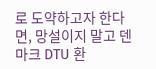로 도약하고자 한다면, 망설이지 말고 덴마크 DTU 환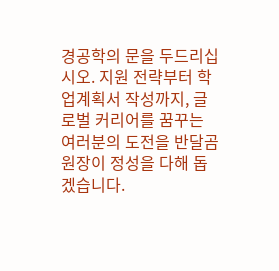경공학의 문을 두드리십시오. 지원 전략부터 학업계획서 작성까지, 글로벌 커리어를 꿈꾸는 여러분의 도전을 반달곰원장이 정성을 다해 돕겠습니다.